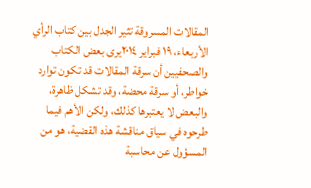المقالات المسروقة تثير الجدل بين كتاب الرأي
الأربعاء، ١٩ فبراير ٢٠١٤يرى بعض الكتاب والصحفيين أن سرقة المقالات قد تكون توارد خواطر، أو سرقة محضة، وقد تشكل ظاهرة، والبعض لا يعتبرها كذلك، ولكن الأهم فيما طرحوه في سياق مناقشة هذه القضية، هو من المسؤول عن محاسبة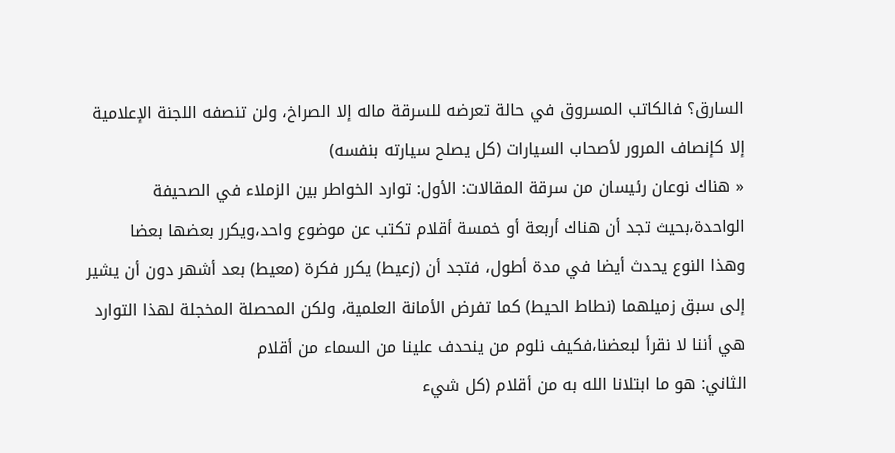السارق؟ فالكاتب المسروق في حالة تعرضه للسرقة ماله إلا الصراخ، ولن تنصفه اللجنة الإعلامية إلا كإنصاف المرور لأصحاب السيارات (كل يصلح سيارته بنفسه)
« هناك نوعان رئيسان من سرقة المقالات: الأول: توارد الخواطر بين الزملاء في الصحيفة الواحدة،بحيث تجد أن هناك أربعة أو خمسة أقلام تكتب عن موضوع واحد،ويكرر بعضها بعضا
وهذا النوع يحدث أيضا في مدة أطول، فتجد أن (زعيط) يكرر فكرة (معيط) بعد أشهر دون أن يشير إلى سبق زميلهما (نطاط الحيط) كما تفرض الأمانة العلمية، ولكن المحصلة المخجلة لهذا التوارد هي أننا لا نقرأ لبعضنا،فكيف نلوم من ينحدف علينا من السماء من أقلام
الثاني: هو ما ابتلانا الله به من أقلام (كل شيء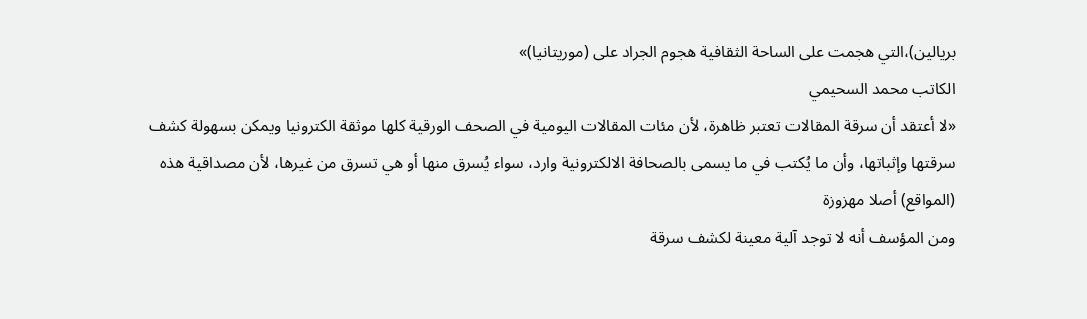بريالين)،التي هجمت على الساحة الثقافية هجوم الجراد على (موريتانيا)»
الكاتب محمد السحيمي
«لا أعتقد أن سرقة المقالات تعتبر ظاهرة، لأن مئات المقالات اليومية في الصحف الورقية كلها موثقة الكترونيا ويمكن بسهولة كشف سرقتها وإثباتها، وأن ما يُكتب في ما يسمى بالصحافة الالكترونية وارد، سواء يُسرق منها أو هي تسرق من غيرها، لأن مصداقية هذه (المواقع) أصلا مهزوزة
ومن المؤسف أنه لا توجد آلية معينة لكشف سرقة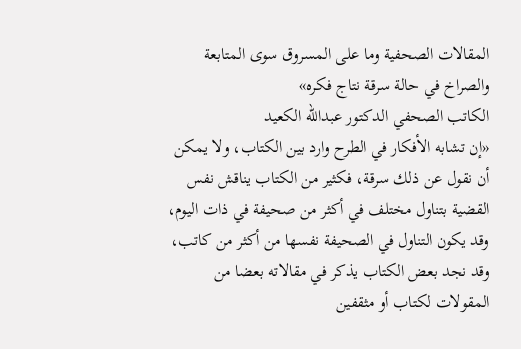المقالات الصحفية وما على المسروق سوى المتابعة والصراخ في حالة سرقة نتاج فكره»
الكاتب الصحفي الدكتور عبدالله الكعيد
«إن تشابه الأفكار في الطرح وارد بين الكتاب، ولا يمكن أن نقول عن ذلك سرقة، فكثير من الكتاب يناقش نفس القضية بتناول مختلف في أكثر من صحيفة في ذات اليوم، وقد يكون التناول في الصحيفة نفسها من أكثر من كاتب، وقد نجد بعض الكتاب يذكر في مقالاته بعضا من المقولات لكتاب أو مثقفين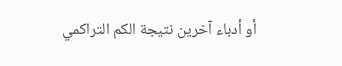أو أدباء آخرين نتيجة الكم التراكمي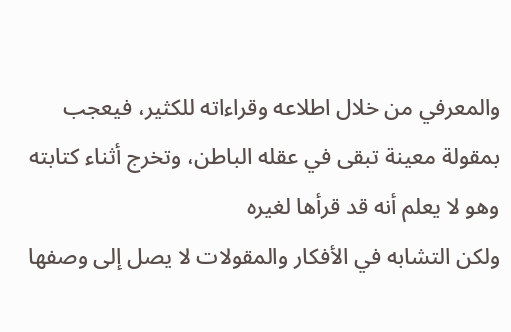والمعرفي من خلال اطلاعه وقراءاته للكثير، فيعجب بمقولة معينة تبقى في عقله الباطن، وتخرج أثناء كتابته وهو لا يعلم أنه قد قرأها لغيره
ولكن التشابه في الأفكار والمقولات لا يصل إلى وصفها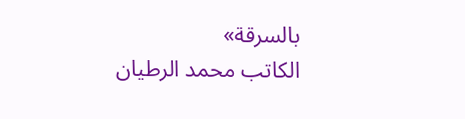بالسرقة»
الكاتب محمد الرطيان